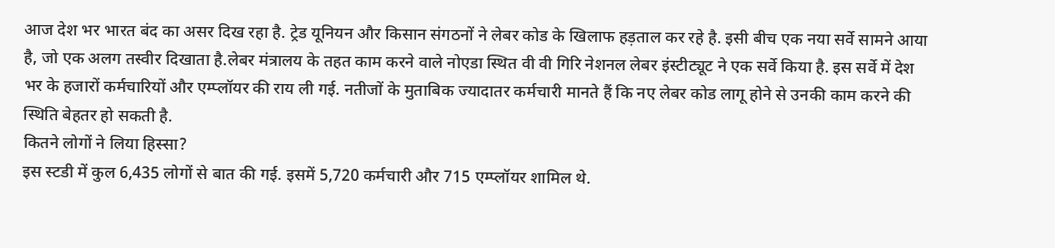आज देश भर भारत बंद का असर दिख रहा है. ट्रेड यूनियन और किसान संगठनों ने लेबर कोड के खिलाफ हड़ताल कर रहे है. इसी बीच एक नया सर्वे सामने आया है, जो एक अलग तस्वीर दिखाता है.लेबर मंत्रालय के तहत काम करने वाले नोएडा स्थित वी वी गिरि नेशनल लेबर इंस्टीट्यूट ने एक सर्वे किया है. इस सर्वे में देश भर के हजारों कर्मचारियों और एम्प्लॉयर की राय ली गई. नतीजों के मुताबिक ज्यादातर कर्मचारी मानते हैं कि नए लेबर कोड लागू होने से उनकी काम करने की स्थिति बेहतर हो सकती है.
कितने लोगों ने लिया हिस्सा?
इस स्टडी में कुल 6,435 लोगों से बात की गई. इसमें 5,720 कर्मचारी और 715 एम्प्लॉयर शामिल थे.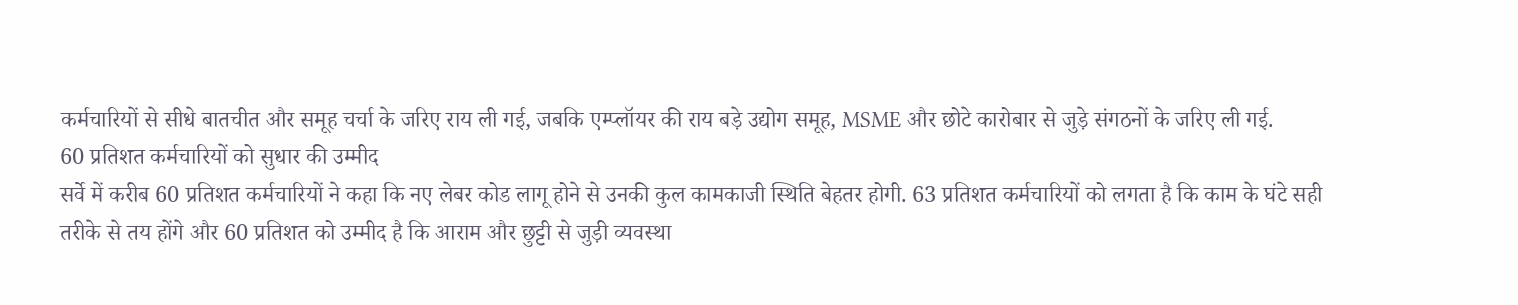कर्मचारियों से सीधे बातचीत और समूह चर्चा के जरिए राय ली गई, जबकि एम्प्लॉयर की राय बड़े उद्योग समूह, MSME और छोटे कारोबार से जुड़े संगठनों के जरिए ली गई.
60 प्रतिशत कर्मचारियों को सुधार की उम्मीद
सर्वे में करीब 60 प्रतिशत कर्मचारियों ने कहा कि नए लेबर कोड लागू होने से उनकी कुल कामकाजी स्थिति बेहतर होगी. 63 प्रतिशत कर्मचारियों को लगता है कि काम के घंटे सही तरीके से तय होंगे और 60 प्रतिशत को उम्मीद है कि आराम और छुट्टी से जुड़ी व्यवस्था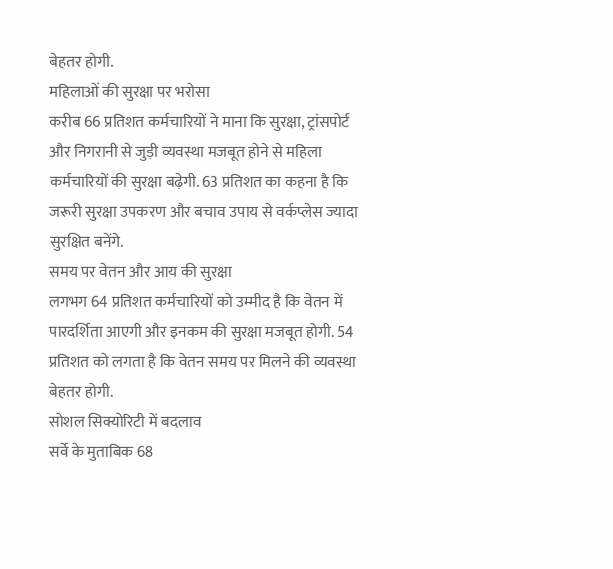बेहतर होगी.
महिलाओं की सुरक्षा पर भरोसा
करीब 66 प्रतिशत कर्मचारियों ने माना कि सुरक्षा, ट्रांसपोर्ट और निगरानी से जुड़ी व्यवस्था मजबूत होने से महिला कर्मचारियों की सुरक्षा बढ़ेगी. 63 प्रतिशत का कहना है कि जरूरी सुरक्षा उपकरण और बचाव उपाय से वर्कप्लेस ज्यादा सुरक्षित बनेंगे.
समय पर वेतन और आय की सुरक्षा
लगभग 64 प्रतिशत कर्मचारियों को उम्मीद है कि वेतन में पारदर्शिता आएगी और इनकम की सुरक्षा मजबूत होगी. 54 प्रतिशत को लगता है कि वेतन समय पर मिलने की व्यवस्था बेहतर होगी.
सोशल सिक्योरिटी में बदलाव
सर्वे के मुताबिक 68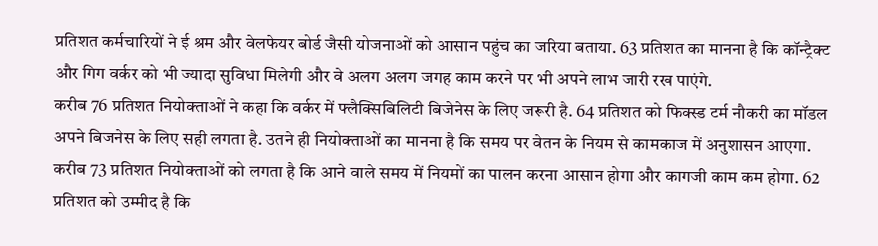प्रतिशत कर्मचारियों ने ई श्रम और वेलफेयर बोर्ड जैसी योजनाओं को आसान पहुंच का जरिया बताया. 63 प्रतिशत का मानना है कि कॉन्ट्रैक्ट और गिग वर्कर को भी ज्यादा सुविधा मिलेगी और वे अलग अलग जगह काम करने पर भी अपने लाभ जारी रख पाएंगे.
करीब 76 प्रतिशत नियोक्ताओं ने कहा कि वर्कर में फ्लैक्सिबिलिटी बिजेनेस के लिए जरूरी है. 64 प्रतिशत को फिक्स्ड टर्म नौकरी का मॉडल अपने बिजनेस के लिए सही लगता है. उतने ही नियोक्ताओं का मानना है कि समय पर वेतन के नियम से कामकाज में अनुशासन आएगा.
करीब 73 प्रतिशत नियोक्ताओं को लगता है कि आने वाले समय में नियमों का पालन करना आसान होगा और कागजी काम कम होगा. 62 प्रतिशत को उम्मीद है कि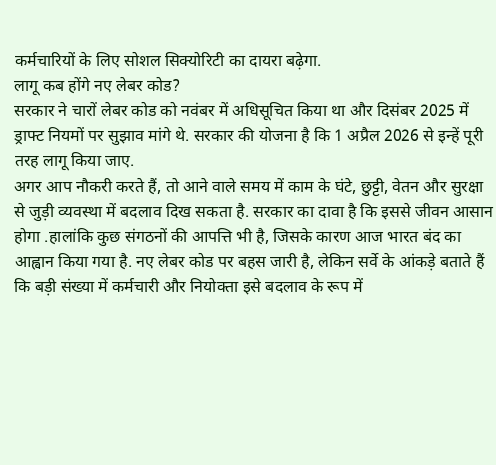कर्मचारियों के लिए सोशल सिक्योरिटी का दायरा बढ़ेगा.
लागू कब होंगे नए लेबर कोड?
सरकार ने चारों लेबर कोड को नवंबर में अधिसूचित किया था और दिसंबर 2025 में ड्राफ्ट नियमों पर सुझाव मांगे थे. सरकार की योजना है कि 1 अप्रैल 2026 से इन्हें पूरी तरह लागू किया जाए.
अगर आप नौकरी करते हैं, तो आने वाले समय में काम के घंटे, छुट्टी, वेतन और सुरक्षा से जुड़ी व्यवस्था में बदलाव दिख सकता है. सरकार का दावा है कि इससे जीवन आसान होगा .हालांकि कुछ संगठनों की आपत्ति भी है, जिसके कारण आज भारत बंद का आह्वान किया गया है. नए लेबर कोड पर बहस जारी है, लेकिन सर्वे के आंकड़े बताते हैं कि बड़ी संख्या में कर्मचारी और नियोक्ता इसे बदलाव के रूप में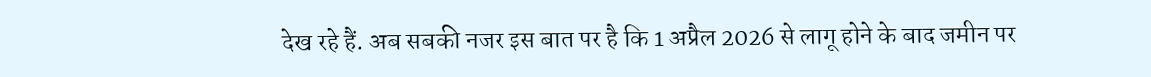देख रहे हैं. अब सबकी नजर इस बात पर है कि 1 अप्रैल 2026 से लागू होने के बाद जमीन पर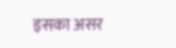इसका असर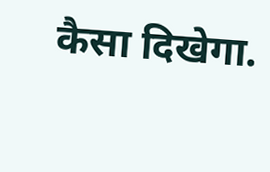कैसा दिखेगा.